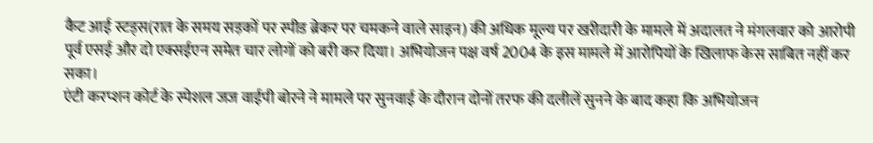कैट आई स्टड्स(रात के समय सड़कों पर स्पीड ब्रेकर पर चमकने वाले साइन) की अधिक मूल्य पर खरीदारी के मामले में अदालत ने मंगलवार को आरोपी पूर्व एसई और दो एक्सईएन समेत चार लोगों को बरी कर दिया। अभियोजन पक्ष वर्ष 2004 के इस मामले में आरोपियों के खिलाफ केस साबित नहीं कर सका।
एंटी करप्शन कोर्ट के स्पेशल जज वाईपी बोरने ने मामले पर सुनवाई के दौरान दोनों तरफ की दलीलें सुनने के बाद कहा कि अभियोजन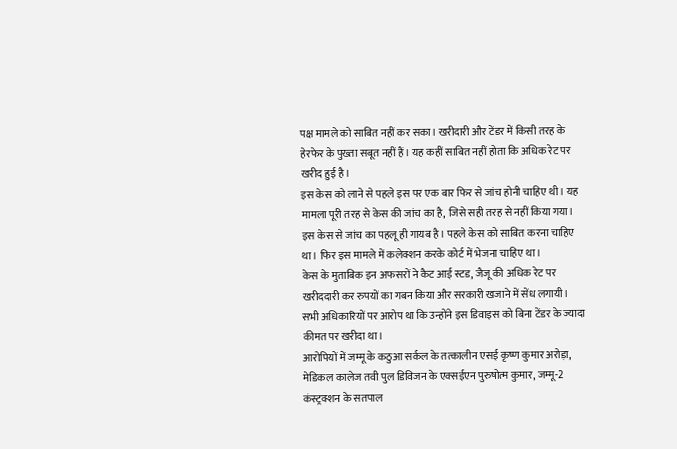पक्ष मामले को साबित नहीं कर सका। खरीदारी और टेंडर में किसी तरह के हेरफेर के पुख्ता सबूत नहीं हैं। यह कहीं साबित नहीं होता कि अधिक रेट पर खरीद हुई है।
इस केस को लाने से पहले इस पर एक बार फिर से जांच होनी चाहिए थी। यह मामला पूरी तरह से केस की जांच का है, जिसे सही तरह से नहीं किया गया। इस केस से जांच का पहलू ही गायब है। पहले केस को साबित करना चाहिए था। फिर इस मामले में कलेक्शन करके कोर्ट में भेजना चाहिए था।
केस के मुताबिक इन अफसरों ने कैट आई स्टड, जैजू की अधिक रेट पर खरीददारी कर रुपयों का गबन किया और सरकारी खजाने में सेंध लगायी। सभी अधिकारियों पर आरोप था कि उन्होंने इस डिवाइस को बिना टेंडर के ज्यादा कीमत पर खरीदा था।
आरोपियों में जम्मू के कठुआ सर्कल के तत्कालीन एसई कृष्ण कुमार अरोड़ा, मेडिकल कालेज तवी पुल डिविजन के एक्सईएन पुरुषोत्म कुमार, जम्मू-2 कंस्ट्रक्शन के सतपाल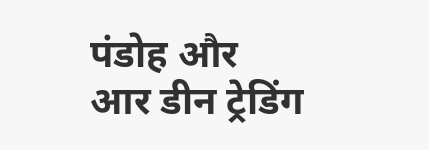पंडोह और आर डीन ट्रेडिंग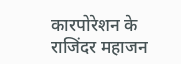कारपोरेशन के राजिंदर महाजन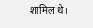शामिल थे।